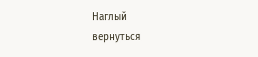Наглый
вернуться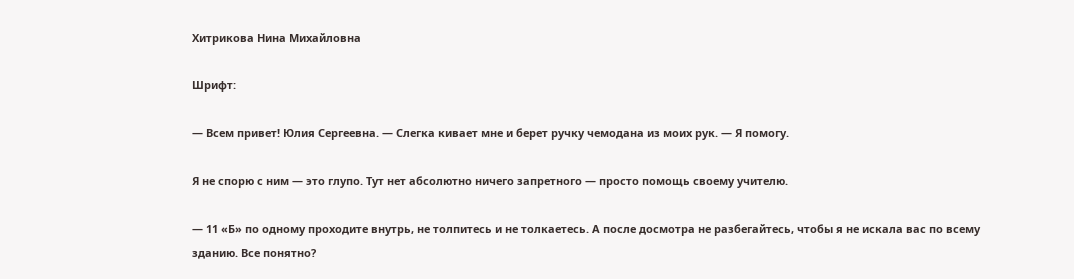Хитрикова Нина Михайловна

Шрифт:

— Всем привет! Юлия Сергеевна. — Слегка кивает мне и берет ручку чемодана из моих рук. — Я помогу.

Я не спорю с ним — это глупо. Тут нет абсолютно ничего запретного — просто помощь своему учителю.

— 11 «Б» по одному проходите внутрь, не толпитесь и не толкаетесь. А после досмотра не разбегайтесь, чтобы я не искала вас по всему зданию. Все понятно?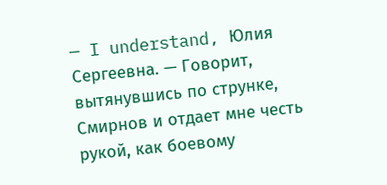— I understand, Юлия Сергеевна. — Говорит, вытянувшись по струнке, Смирнов и отдает мне честь рукой, как боевому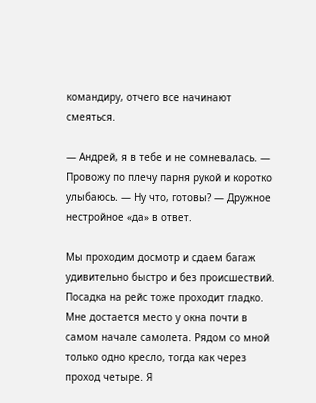командиру, отчего все начинают смеяться.

— Андрей, я в тебе и не сомневалась. — Провожу по плечу парня рукой и коротко улыбаюсь. — Ну что, готовы? — Дружное нестройное «да» в ответ.

Мы проходим досмотр и сдаем багаж удивительно быстро и без происшествий. Посадка на рейс тоже проходит гладко. Мне достается место у окна почти в самом начале самолета. Рядом со мной только одно кресло, тогда как через проход четыре. Я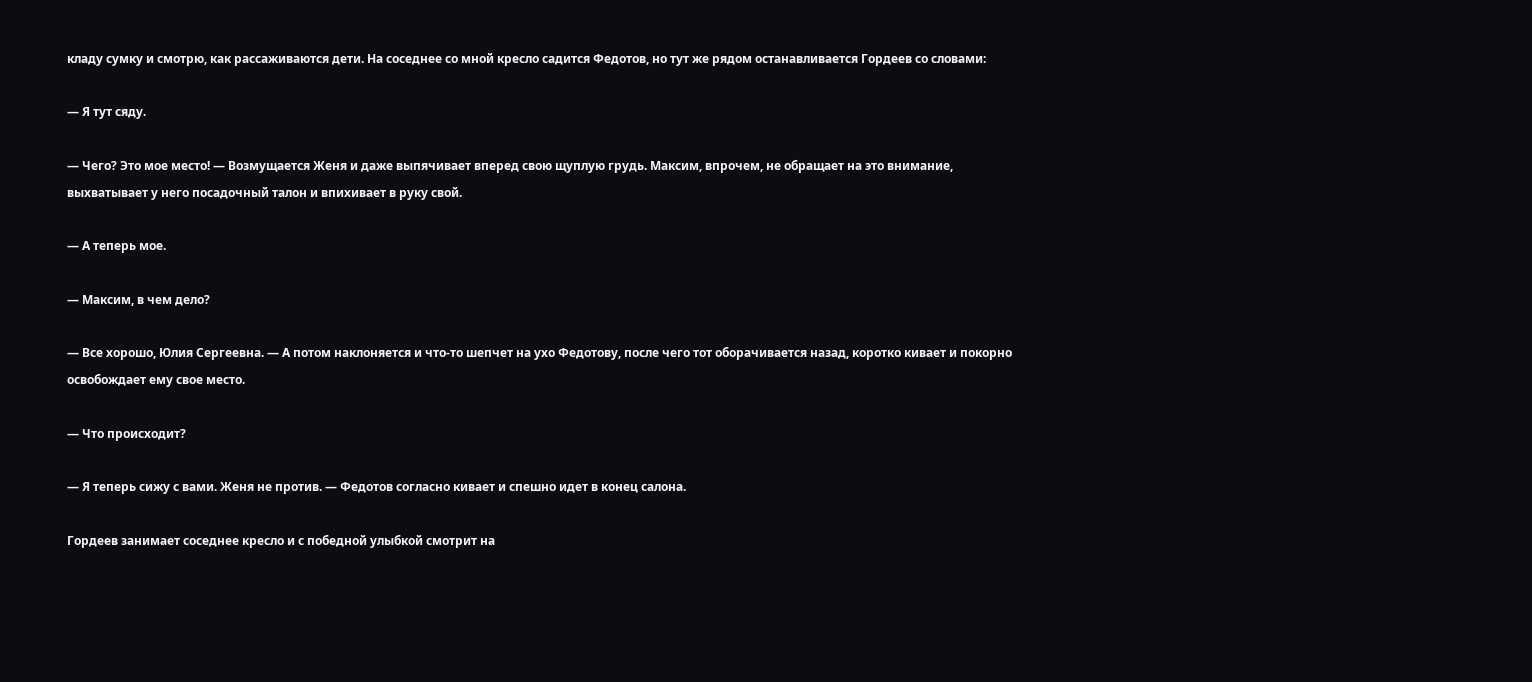кладу сумку и смотрю, как рассаживаются дети. На соседнее со мной кресло садится Федотов, но тут же рядом останавливается Гордеев со словами:

— Я тут сяду.

— Чего? Это мое место! — Возмущается Женя и даже выпячивает вперед свою щуплую грудь. Максим, впрочем, не обращает на это внимание, выхватывает у него посадочный талон и впихивает в руку свой.

— А теперь мое.

— Максим, в чем дело?

— Все хорошо, Юлия Сергеевна. — А потом наклоняется и что-то шепчет на ухо Федотову, после чего тот оборачивается назад, коротко кивает и покорно освобождает ему свое место.

— Что происходит?

— Я теперь сижу с вами. Женя не против. — Федотов согласно кивает и спешно идет в конец салона.

Гордеев занимает соседнее кресло и с победной улыбкой смотрит на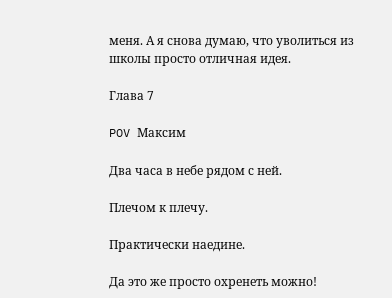меня. А я снова думаю, что уволиться из школы просто отличная идея.

Глава 7

POV Максим

Два часа в небе рядом с ней.

Плечом к плечу.

Практически наедине.

Да это же просто охренеть можно!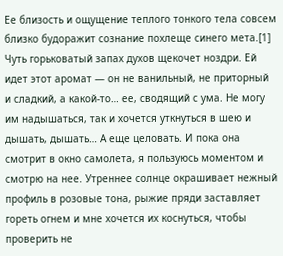Ее близость и ощущение теплого тонкого тела совсем близко будоражит сознание похлеще синего мета.[1] Чуть горьковатый запах духов щекочет ноздри. Ей идет этот аромат — он не ванильный, не приторный и сладкий, а какой-то… ее, сводящий с ума. Не могу им надышаться, так и хочется уткнуться в шею и дышать, дышать… А еще целовать. И пока она смотрит в окно самолета, я пользуюсь моментом и смотрю на нее. Утреннее солнце окрашивает нежный профиль в розовые тона, рыжие пряди заставляет гореть огнем и мне хочется их коснуться, чтобы проверить не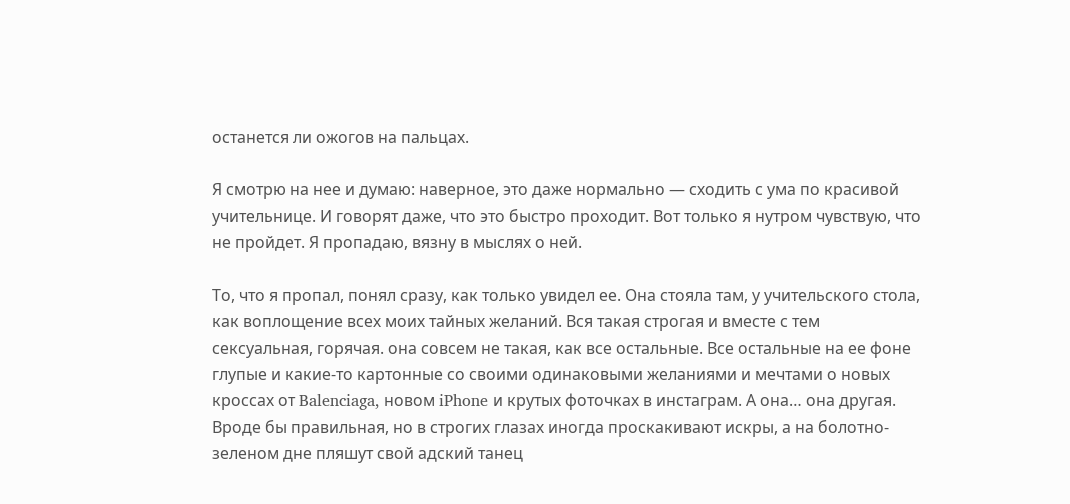останется ли ожогов на пальцах.

Я смотрю на нее и думаю: наверное, это даже нормально — сходить с ума по красивой учительнице. И говорят даже, что это быстро проходит. Вот только я нутром чувствую, что не пройдет. Я пропадаю, вязну в мыслях о ней.

То, что я пропал, понял сразу, как только увидел ее. Она стояла там, у учительского стола, как воплощение всех моих тайных желаний. Вся такая строгая и вместе с тем сексуальная, горячая. она совсем не такая, как все остальные. Все остальные на ее фоне глупые и какие-то картонные со своими одинаковыми желаниями и мечтами о новых кроссах от Balenciaga, новом iPhone и крутых фоточках в инстаграм. А она… она другая. Вроде бы правильная, но в строгих глазах иногда проскакивают искры, а на болотно-зеленом дне пляшут свой адский танец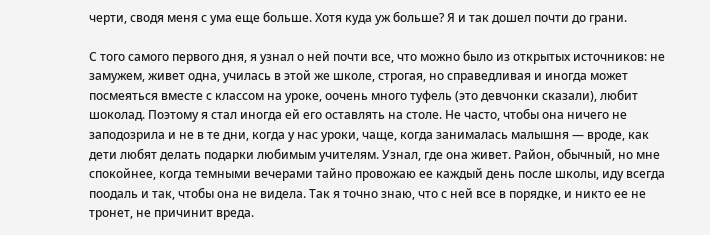черти, сводя меня с ума еще больше. Хотя куда уж больше? Я и так дошел почти до грани.

С того самого первого дня, я узнал о ней почти все, что можно было из открытых источников: не замужем, живет одна, училась в этой же школе, строгая, но справедливая и иногда может посмеяться вместе с классом на уроке, оочень много туфель (это девчонки сказали), любит шоколад. Поэтому я стал иногда ей его оставлять на столе. Не часто, чтобы она ничего не заподозрила и не в те дни, когда у нас уроки, чаще, когда занималась малышня — вроде, как дети любят делать подарки любимым учителям. Узнал, где она живет. Район, обычный, но мне спокойнее, когда темными вечерами тайно провожаю ее каждый день после школы, иду всегда поодаль и так, чтобы она не видела. Так я точно знаю, что с ней все в порядке, и никто ее не тронет, не причинит вреда.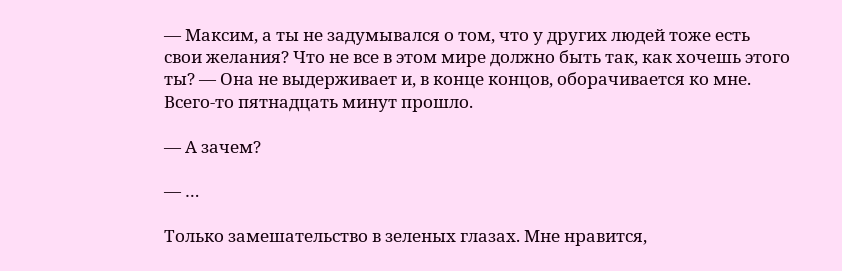— Максим, а ты не задумывался о том, что у других людей тоже есть свои желания? Что не все в этом мире должно быть так, как хочешь этого ты? — Она не выдерживает и, в конце концов, оборачивается ко мне. Всего-то пятнадцать минут прошло.

— А зачем?

— …

Только замешательство в зеленых глазах. Мне нравится,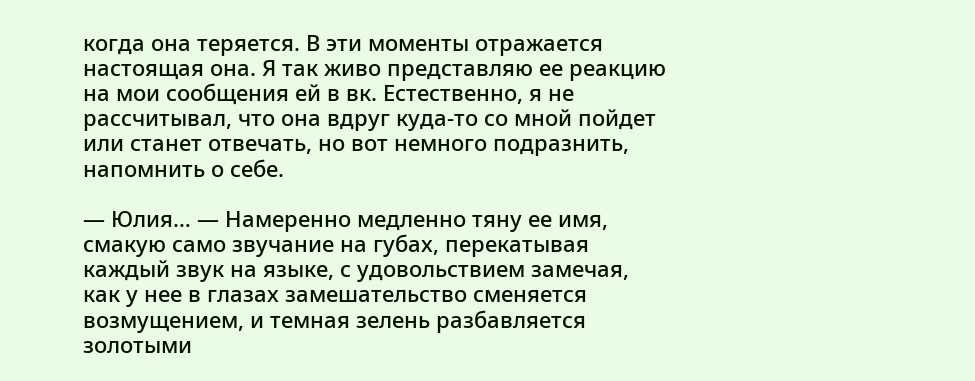когда она теряется. В эти моменты отражается настоящая она. Я так живо представляю ее реакцию на мои сообщения ей в вк. Естественно, я не рассчитывал, что она вдруг куда-то со мной пойдет или станет отвечать, но вот немного подразнить, напомнить о себе.

— Юлия… — Намеренно медленно тяну ее имя, смакую само звучание на губах, перекатывая каждый звук на языке, с удовольствием замечая, как у нее в глазах замешательство сменяется возмущением, и темная зелень разбавляется золотыми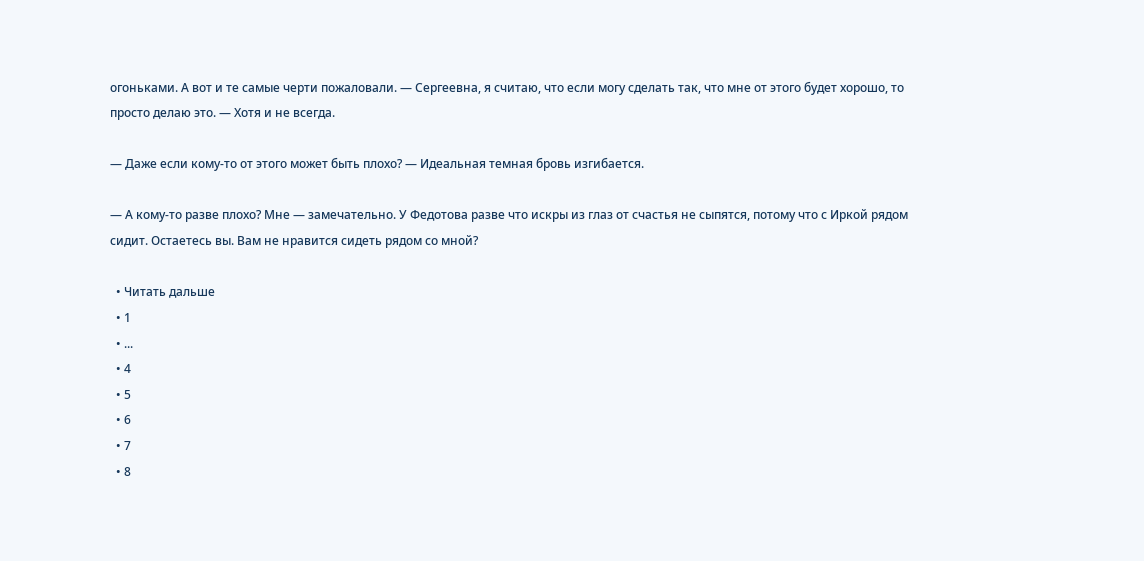огоньками. А вот и те самые черти пожаловали. — Сергеевна, я считаю, что если могу сделать так, что мне от этого будет хорошо, то просто делаю это. — Хотя и не всегда.

— Даже если кому-то от этого может быть плохо? — Идеальная темная бровь изгибается.

— А кому-то разве плохо? Мне — замечательно. У Федотова разве что искры из глаз от счастья не сыпятся, потому что с Иркой рядом сидит. Остаетесь вы. Вам не нравится сидеть рядом со мной?

  • Читать дальше
  • 1
  • ...
  • 4
  • 5
  • 6
  • 7
  • 8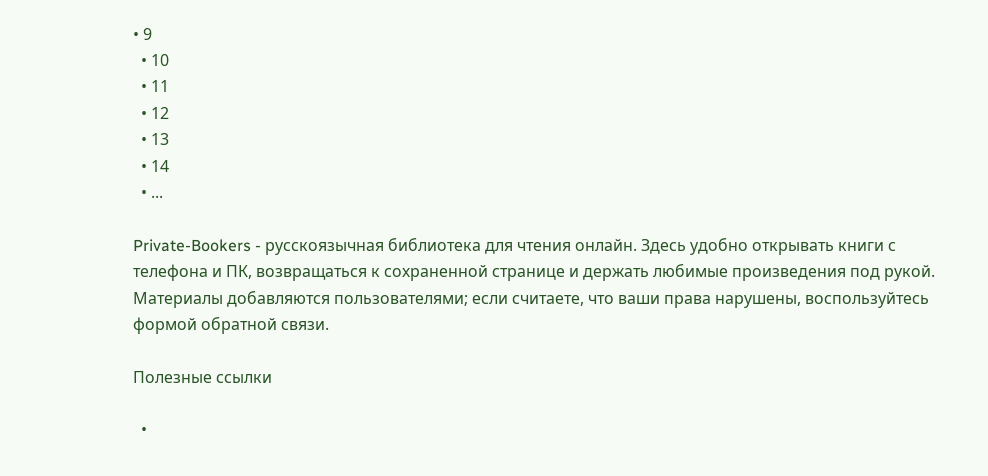• 9
  • 10
  • 11
  • 12
  • 13
  • 14
  • ...

Private-Bookers - русскоязычная библиотека для чтения онлайн. Здесь удобно открывать книги с телефона и ПК, возвращаться к сохраненной странице и держать любимые произведения под рукой. Материалы добавляются пользователями; если считаете, что ваши права нарушены, воспользуйтесь формой обратной связи.

Полезные ссылки

  •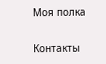Моя полка

Контакты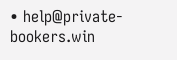• help@private-bookers.win